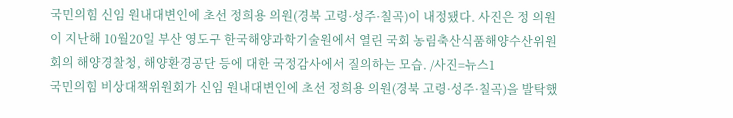국민의힘 신임 원내대변인에 초선 정희용 의원(경북 고령·성주·칠곡)이 내정됐다. 사진은 정 의원이 지난해 10월20일 부산 영도구 한국해양과학기술원에서 열린 국회 농림축산식품해양수산위원회의 해양경찰청, 해양환경공단 등에 대한 국정감사에서 질의하는 모습. /사진=뉴스1
국민의힘 비상대책위원회가 신임 원내대변인에 초선 정희용 의원(경북 고령·성주·칠곡)을 발탁했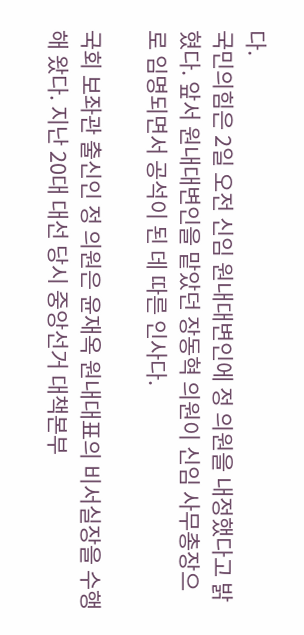다.
국민의힘은 2일 오전 신임 원내대변인에 정 의원을 내정했다고 밝혔다. 앞서 원내대변인을 맡았던 장동혁 의원이 신임 사무총장으로 임명되면서 공석이 된 데 따른 인사다.

국회 보좌관 출신인 정 의원은 윤재옥 원내대표의 비서실장을 수행해 왔다. 지난 20대 대선 당시 중앙선거 대책본부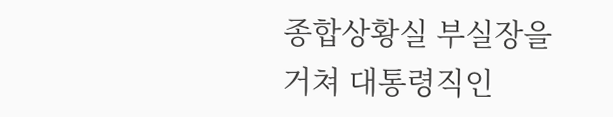종합상황실 부실장을 거쳐 대통령직인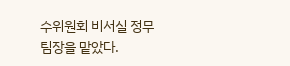수위원회 비서실 정무팀장을 맡았다.